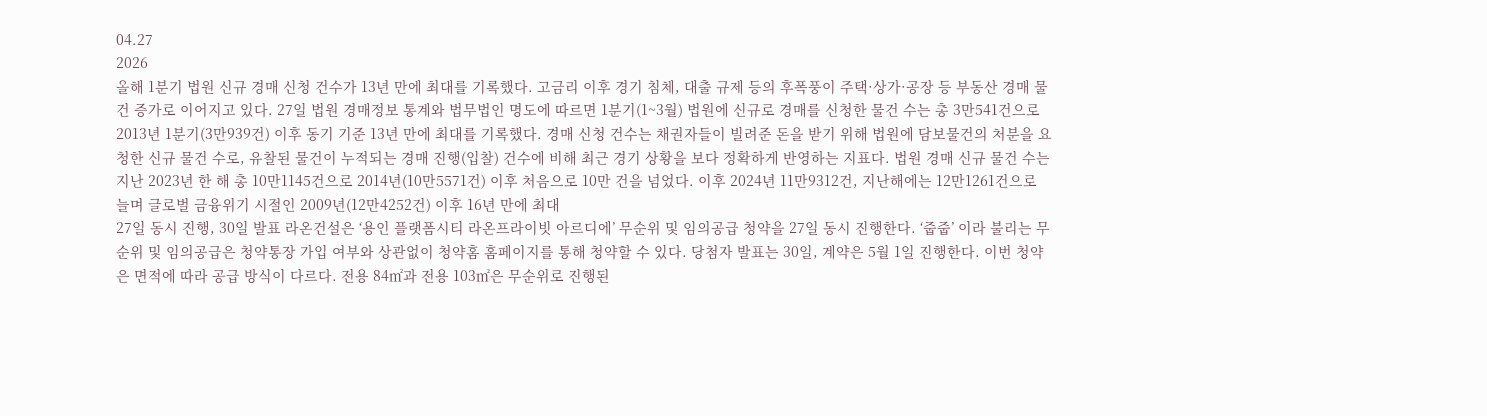04.27
2026
올해 1분기 법원 신규 경매 신청 건수가 13년 만에 최대를 기록했다. 고금리 이후 경기 침체, 대출 규제 등의 후폭풍이 주택·상가·공장 등 부동산 경매 물건 증가로 이어지고 있다. 27일 법원 경매정보 통계와 법무법인 명도에 따르면 1분기(1~3월) 법원에 신규로 경매를 신청한 물건 수는 총 3만541건으로 2013년 1분기(3만939건) 이후 동기 기준 13년 만에 최대를 기록했다. 경매 신청 건수는 채권자들이 빌려준 돈을 받기 위해 법원에 담보물건의 처분을 요청한 신규 물건 수로, 유찰된 물건이 누적되는 경매 진행(입찰) 건수에 비해 최근 경기 상황을 보다 정확하게 반영하는 지표다. 법원 경매 신규 물건 수는 지난 2023년 한 해 총 10만1145건으로 2014년(10만5571건) 이후 처음으로 10만 건을 넘었다. 이후 2024년 11만9312건, 지난해에는 12만1261건으로 늘며 글로벌 금융위기 시절인 2009년(12만4252건) 이후 16년 만에 최대
27일 동시 진행, 30일 발표 라온건설은 ‘용인 플랫폼시티 라온프라이빗 아르디에’ 무순위 및 임의공급 청약을 27일 동시 진행한다. ‘줍줍’ 이라 불리는 무순위 및 임의공급은 청약통장 가입 여부와 상관없이 청약홈 홈페이지를 통해 청약할 수 있다. 당첨자 발표는 30일, 계약은 5월 1일 진행한다. 이번 청약은 면적에 따라 공급 방식이 다르다. 전용 84㎡과 전용 103㎡은 무순위로 진행된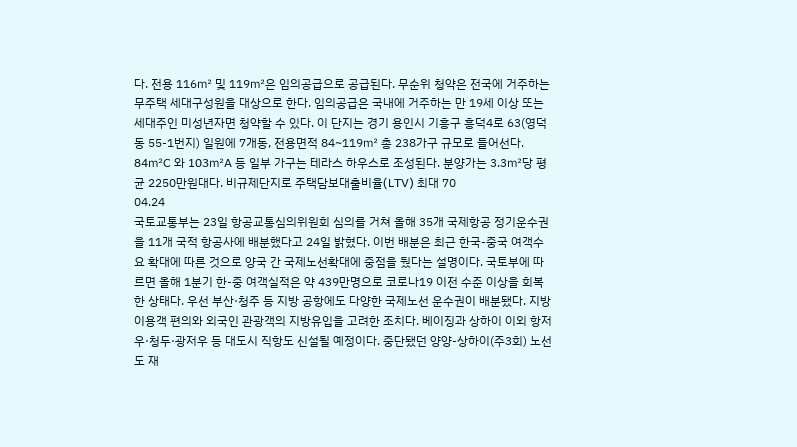다. 전용 116㎡ 및 119㎡은 임의공급으로 공급된다. 무순위 청약은 전국에 거주하는 무주택 세대구성원을 대상으로 한다. 임의공급은 국내에 거주하는 만 19세 이상 또는 세대주인 미성년자면 청약할 수 있다. 이 단지는 경기 용인시 기흥구 흥덕4로 63(영덕동 55-1번지) 일원에 7개동, 전용면적 84~119㎡ 총 238가구 규모로 들어선다. 84㎡C 와 103㎡A 등 일부 가구는 테라스 하우스로 조성된다. 분양가는 3.3㎡당 평균 2250만원대다. 비규제단지로 주택담보대출비율(LTV) 최대 70
04.24
국토교통부는 23일 항공교통심의위원회 심의를 거쳐 올해 35개 국제항공 정기운수권을 11개 국적 항공사에 배분했다고 24일 밝혔다. 이번 배분은 최근 한국-중국 여객수요 확대에 따른 것으로 양국 간 국제노선확대에 중점을 뒀다는 설명이다. 국토부에 따르면 올해 1분기 한-중 여객실적은 약 439만명으로 코로나19 이전 수준 이상을 회복한 상태다. 우선 부산·청주 등 지방 공항에도 다양한 국제노선 운수권이 배분됐다. 지방 이용객 편의와 외국인 관광객의 지방유입을 고려한 조치다. 베이징과 상하이 이외 항저우·청두·광저우 등 대도시 직항도 신설될 예정이다. 중단됐던 양양-상하이(주3회) 노선도 재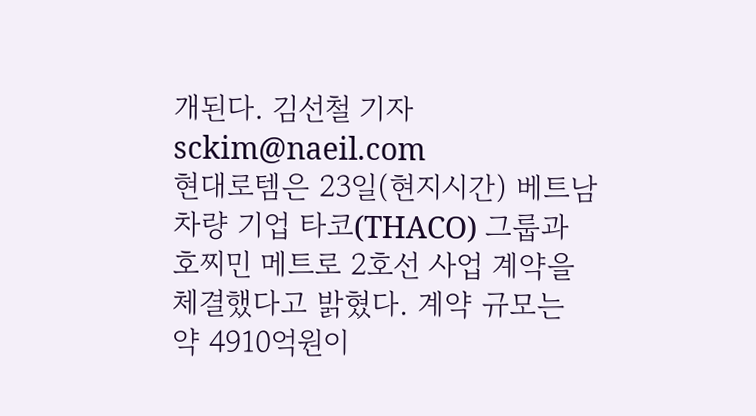개된다. 김선철 기자 sckim@naeil.com
현대로템은 23일(현지시간) 베트남 차량 기업 타코(THACO) 그룹과 호찌민 메트로 2호선 사업 계약을 체결했다고 밝혔다. 계약 규모는 약 4910억원이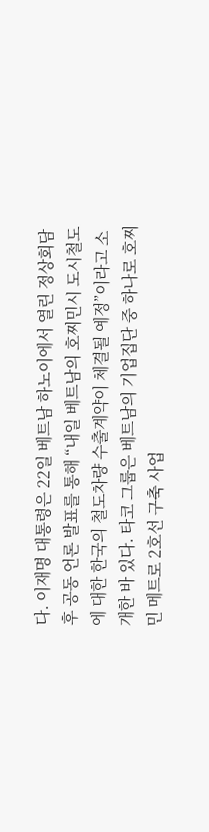다. 이재명 대통령은 22일 베트남 하노이에서 열린 정상회담 후 공동 언론 발표를 통해 “내일 베트남의 호찌민시 도시철도에 대한 한국의 철도차량 수출계약이 체결될 예정”이라고 소개한 바 있다. 타코 그룹은 베트남의 기업집단 중 하나로 호찌민 메트로 2호선 구축 사업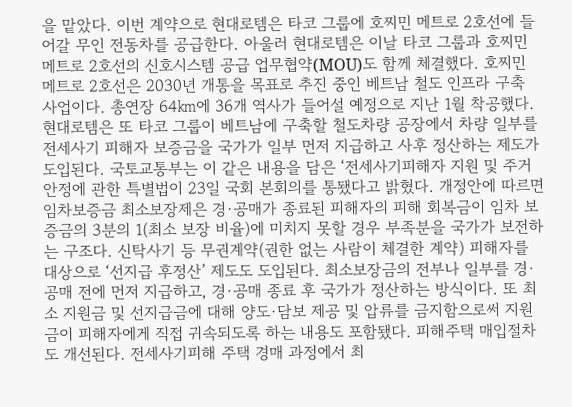을 맡았다. 이번 계약으로 현대로템은 타코 그룹에 호찌민 메트로 2호선에 들어갈 무인 전동차를 공급한다. 아울러 현대로템은 이날 타코 그룹과 호찌민 메트로 2호선의 신호시스템 공급 업무협약(MOU)도 함께 체결했다. 호찌민 메트로 2호선은 2030년 개통을 목표로 추진 중인 베트남 철도 인프라 구축 사업이다. 총연장 64㎞에 36개 역사가 들어설 예정으로 지난 1월 착공했다. 현대로템은 또 타코 그룹이 베트남에 구축할 철도차량 공장에서 차량 일부를
전세사기 피해자 보증금을 국가가 일부 먼저 지급하고 사후 정산하는 제도가 도입된다. 국토교통부는 이 같은 내용을 담은 ‘전세사기피해자 지원 및 주거안정에 관한 특별법이 23일 국회 본회의를 통됐다고 밝혔다. 개정안에 따르면 임차보증금 최소보장제은 경·공매가 종료된 피해자의 피해 회복금이 임차 보증금의 3분의 1(최소 보장 비율)에 미치지 못할 경우 부족분을 국가가 보전하는 구조다. 신탁사기 등 무권계약(권한 없는 사람이 체결한 계약) 피해자를 대상으로 ‘선지급 후정산’ 제도도 도입된다. 최소보장금의 전부나 일부를 경·공매 전에 먼저 지급하고, 경·공매 종료 후 국가가 정산하는 방식이다. 또 최소 지원금 및 선지급금에 대해 양도·담보 제공 및 압류를 금지함으로써 지원금이 피해자에게 직접 귀속되도록 하는 내용도 포함됐다. 피해주택 매입절차도 개선된다. 전세사기피해 주택 경매 과정에서 최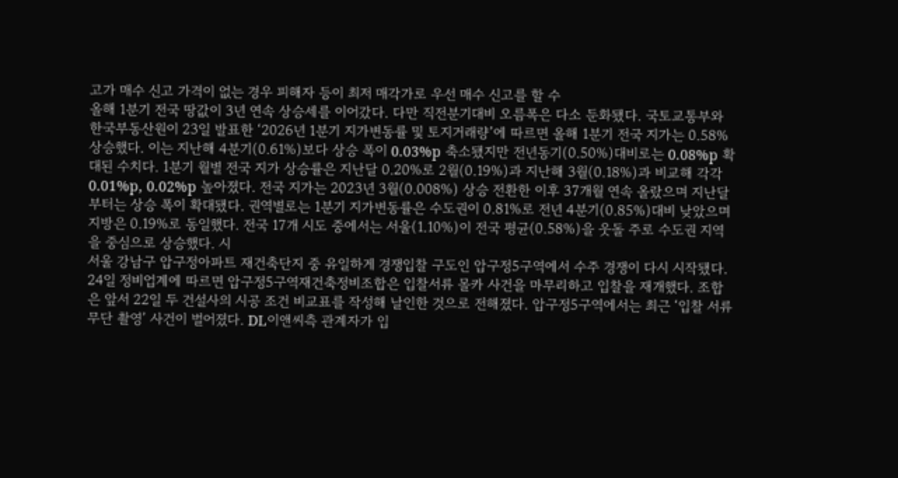고가 매수 신고 가격이 없는 경우 피해자 등이 최저 매각가로 우선 매수 신고를 할 수
올해 1분기 전국 땅값이 3년 연속 상승세를 이어갔다. 다만 직전분기대비 오름폭은 다소 둔화됐다. 국토교통부와 한국부동산원이 23일 발표한 ‘2026년 1분기 지가변동률 및 토지거래량’에 따르면 올해 1분기 전국 지가는 0.58% 상승했다. 이는 지난해 4분기(0.61%)보다 상승 폭이 0.03%p 축소됐지만 전년동기(0.50%)대비로는 0.08%p 확대된 수치다. 1분기 월별 전국 지가 상승률은 지난달 0.20%로 2월(0.19%)과 지난해 3월(0.18%)과 비교해 각각 0.01%p, 0.02%p 높아졌다. 전국 지가는 2023년 3월(0.008%) 상승 전환한 이후 37개월 연속 올랐으며 지난달부터는 상승 폭이 확대됐다. 권역별로는 1분기 지가변동률은 수도권이 0.81%로 전년 4분기(0.85%)대비 낮았으며 지방은 0.19%로 동일했다. 전국 17개 시도 중에서는 서울(1.10%)이 전국 평균(0.58%)을 웃돌 주로 수도권 지역을 중심으로 상승했다. 시
서울 강남구 압구정아파트 재건축단지 중 유일하게 경쟁입찰 구도인 압구정5구역에서 수주 경쟁이 다시 시작됐다. 24일 정비업계에 따르면 압구정5구역재건축정비조합은 입찰서류 몰카 사건을 마무리하고 입찰을 재개했다. 조합은 앞서 22일 두 건설사의 시공 조건 비교표를 작성해 날인한 것으로 전해졌다. 압구정5구역에서는 최근 ‘입찰 서류 무단 촬영’ 사건이 벌어졌다. DL이앤씨측 관계자가 입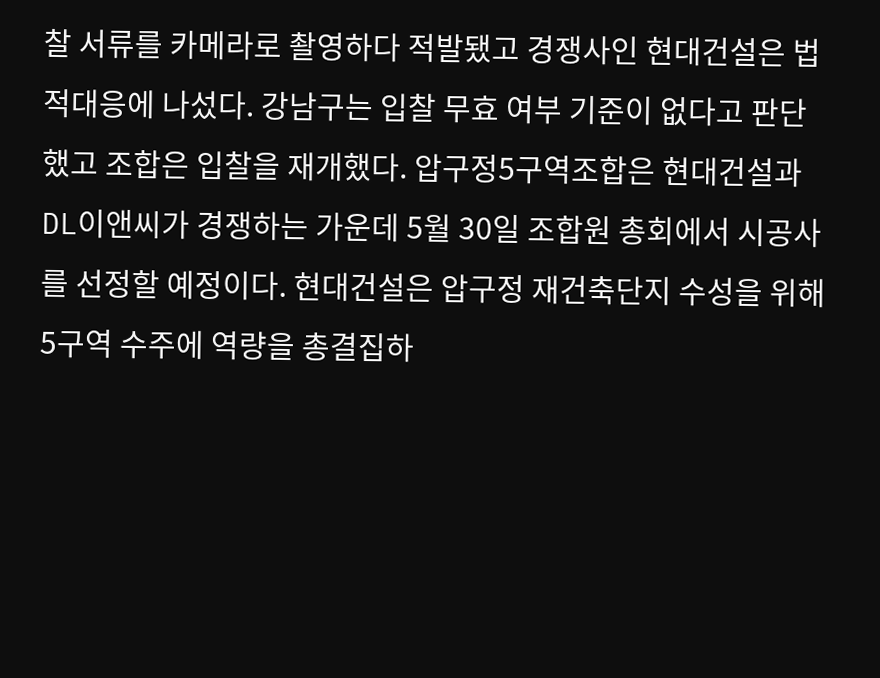찰 서류를 카메라로 촬영하다 적발됐고 경쟁사인 현대건설은 법적대응에 나섰다. 강남구는 입찰 무효 여부 기준이 없다고 판단했고 조합은 입찰을 재개했다. 압구정5구역조합은 현대건설과 DL이앤씨가 경쟁하는 가운데 5월 30일 조합원 총회에서 시공사를 선정할 예정이다. 현대건설은 압구정 재건축단지 수성을 위해 5구역 수주에 역량을 총결집하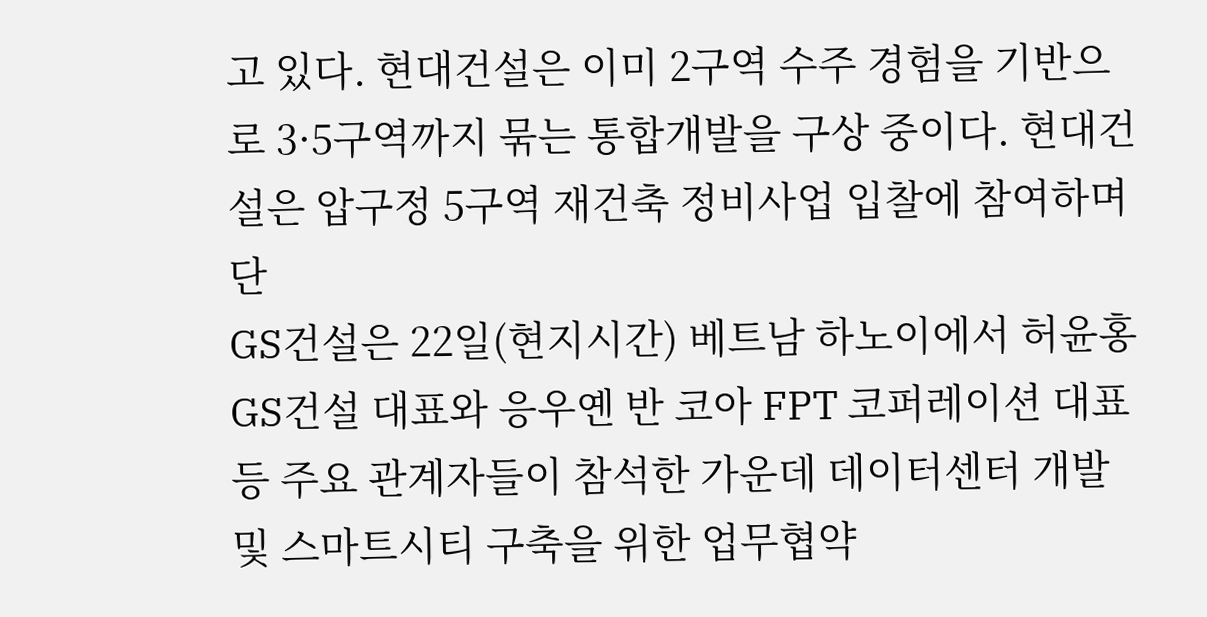고 있다. 현대건설은 이미 2구역 수주 경험을 기반으로 3·5구역까지 묶는 통합개발을 구상 중이다. 현대건설은 압구정 5구역 재건축 정비사업 입찰에 참여하며 단
GS건설은 22일(현지시간) 베트남 하노이에서 허윤홍 GS건설 대표와 응우옌 반 코아 FPT 코퍼레이션 대표 등 주요 관계자들이 참석한 가운데 데이터센터 개발 및 스마트시티 구축을 위한 업무협약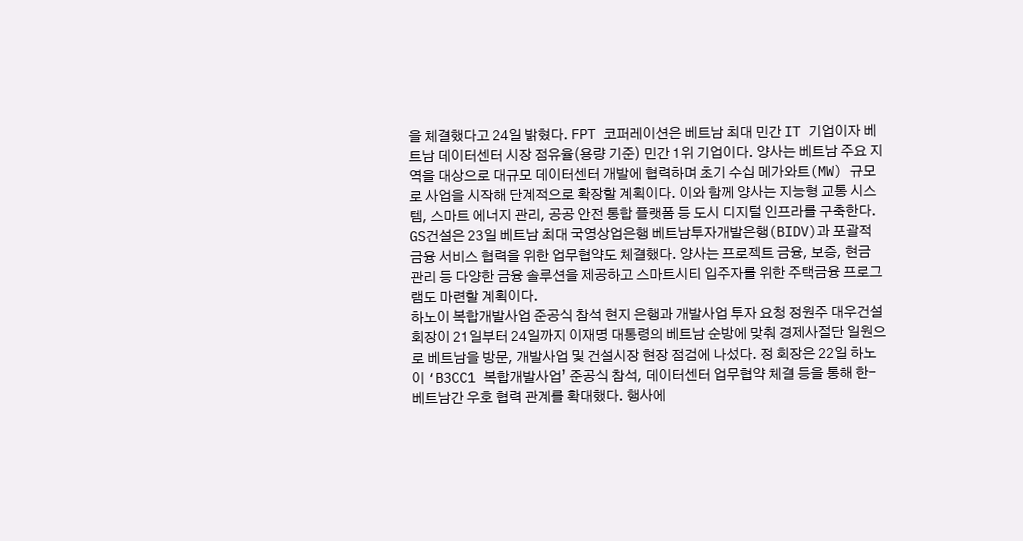을 체결했다고 24일 밝혔다. FPT 코퍼레이션은 베트남 최대 민간 IT 기업이자 베트남 데이터센터 시장 점유율(용량 기준) 민간 1위 기업이다. 양사는 베트남 주요 지역을 대상으로 대규모 데이터센터 개발에 협력하며 초기 수십 메가와트(MW) 규모로 사업을 시작해 단계적으로 확장할 계획이다. 이와 함께 양사는 지능형 교통 시스템, 스마트 에너지 관리, 공공 안전 통합 플랫폼 등 도시 디지털 인프라를 구축한다. GS건설은 23일 베트남 최대 국영상업은행 베트남투자개발은행(BIDV)과 포괄적 금융 서비스 협력을 위한 업무협약도 체결했다. 양사는 프로젝트 금융, 보증, 현금 관리 등 다양한 금융 솔루션을 제공하고 스마트시티 입주자를 위한 주택금융 프로그램도 마련할 계획이다.
하노이 복합개발사업 준공식 참석 현지 은행과 개발사업 투자 요청 정원주 대우건설 회장이 21일부터 24일까지 이재명 대통령의 베트남 순방에 맞춰 경제사절단 일원으로 베트남을 방문, 개발사업 및 건설시장 현장 점검에 나섰다. 정 회장은 22일 하노이 ‘B3CC1 복합개발사업’ 준공식 참석, 데이터센터 업무협약 체결 등을 통해 한-베트남간 우호 협력 관계를 확대했다. 행사에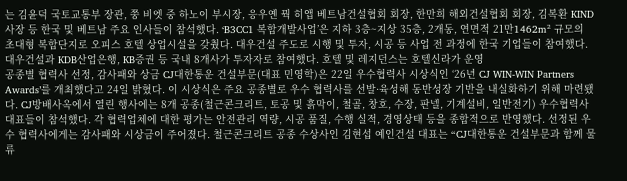는 김윤덕 국토교통부 장관, 쭝 비엣 중 하노이 부시장, 응우옌 꿕 히앱 베트남건설협회 회장, 한만희 해외건설협회 회장, 김복환 KIND 사장 등 한국 및 베트남 주요 인사들이 참석했다. ‘B3CC1 복합개발사업’은 지하 3층~지상 35층, 2개동, 연면적 21만1462m² 규모의 초대형 복합단지로 오피스 호텔 상업시설을 갖췄다. 대우건설 주도로 시행 및 투자, 시공 등 사업 전 과정에 한국 기업들이 참여했다. 대우건설과 KDB산업은행, KB증권 등 국내 8개사가 투자자로 참여했다. 호텔 및 레지던스는 호텔신라가 운영
공종별 협력사 선정, 감사패와 상금 CJ대한통운 건설부문(대표 민영학)은 22일 우수협력사 시상식인 ‘26년 CJ WIN-WIN Partners Awards’를 개최했다고 24일 밝혔다. 이 시상식은 주요 공종별로 우수 협력사를 선발·육성해 동반성장 기반을 내실화하기 위해 마련됐다. CJ방배사옥에서 열린 행사에는 8개 공종(철근콘크리트, 토공 및 흙막이, 철골, 창호, 수장, 판넬, 기계설비, 일반전기) 우수협력사 대표들이 참석했다. 각 협력업체에 대한 평가는 안전관리 역량, 시공 품질, 수행 실적, 경영상태 등을 종합적으로 반영했다. 선정된 우수 협력사에게는 감사패와 시상금이 주어졌다. 철근콘크리트 공종 수상사인 김현섭 예인건설 대표는 “CJ대한통운 건설부문과 함께 물류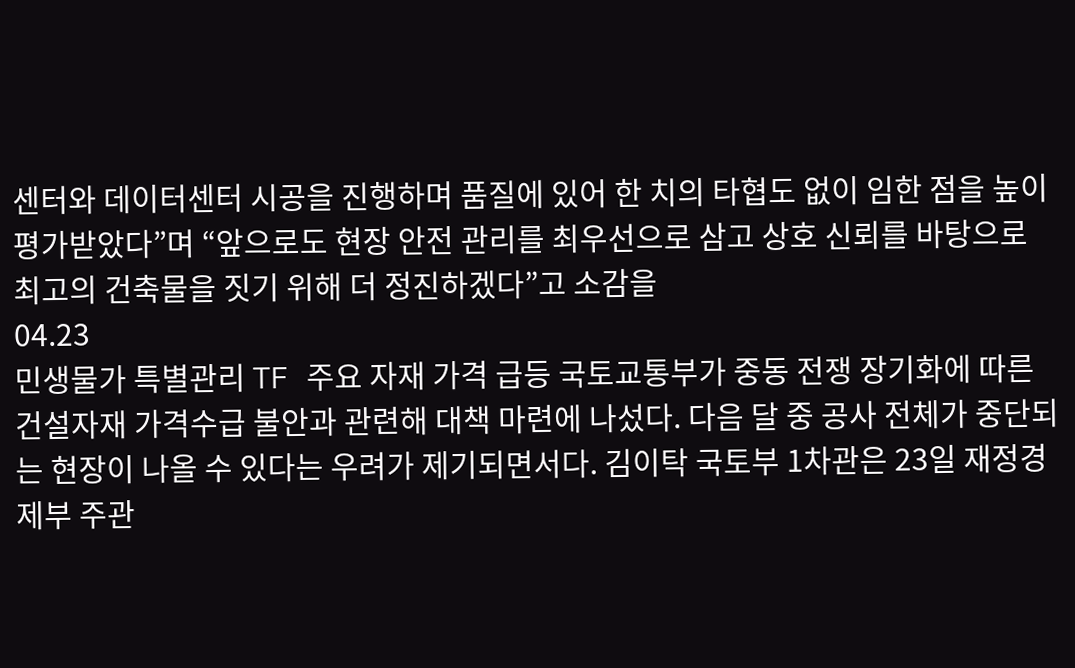센터와 데이터센터 시공을 진행하며 품질에 있어 한 치의 타협도 없이 임한 점을 높이 평가받았다”며 “앞으로도 현장 안전 관리를 최우선으로 삼고 상호 신뢰를 바탕으로 최고의 건축물을 짓기 위해 더 정진하겠다”고 소감을
04.23
민생물가 특별관리 TF 주요 자재 가격 급등 국토교통부가 중동 전쟁 장기화에 따른 건설자재 가격수급 불안과 관련해 대책 마련에 나섰다. 다음 달 중 공사 전체가 중단되는 현장이 나올 수 있다는 우려가 제기되면서다. 김이탁 국토부 1차관은 23일 재정경제부 주관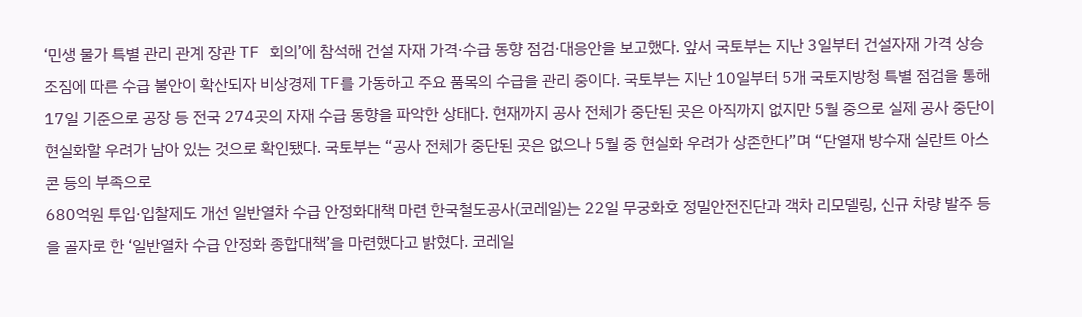‘민생 물가 특별 관리 관계 장관 TF 회의’에 참석해 건설 자재 가격·수급 동향 점검·대응안을 보고했다. 앞서 국토부는 지난 3일부터 건설자재 가격 상승 조짐에 따른 수급 불안이 확산되자 비상경제 TF를 가동하고 주요 품목의 수급을 관리 중이다. 국토부는 지난 10일부터 5개 국토지방청 특별 점검을 통해 17일 기준으로 공장 등 전국 274곳의 자재 수급 동향을 파악한 상태다. 현재까지 공사 전체가 중단된 곳은 아직까지 없지만 5월 중으로 실제 공사 중단이 현실화할 우려가 남아 있는 것으로 확인됐다. 국토부는 “공사 전체가 중단된 곳은 없으나 5월 중 현실화 우려가 상존한다”며 “단열재 방수재 실란트 아스콘 등의 부족으로
680억원 투입·입찰제도 개선 일반열차 수급 안정화대책 마련 한국철도공사(코레일)는 22일 무궁화호 정밀안전진단과 객차 리모델링, 신규 차량 발주 등을 골자로 한 ‘일반열차 수급 안정화 종합대책’을 마련했다고 밝혔다. 코레일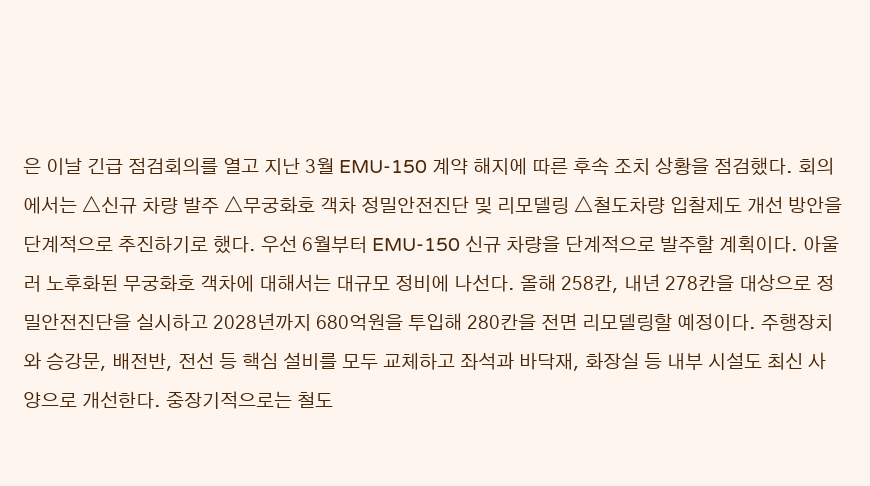은 이날 긴급 점검회의를 열고 지난 3월 EMU-150 계약 해지에 따른 후속 조치 상황을 점검했다. 회의에서는 △신규 차량 발주 △무궁화호 객차 정밀안전진단 및 리모델링 △철도차량 입찰제도 개선 방안을 단계적으로 추진하기로 했다. 우선 6월부터 EMU-150 신규 차량을 단계적으로 발주할 계획이다. 아울러 노후화된 무궁화호 객차에 대해서는 대규모 정비에 나선다. 올해 258칸, 내년 278칸을 대상으로 정밀안전진단을 실시하고 2028년까지 680억원을 투입해 280칸을 전면 리모델링할 예정이다. 주행장치와 승강문, 배전반, 전선 등 핵심 설비를 모두 교체하고 좌석과 바닥재, 화장실 등 내부 시설도 최신 사양으로 개선한다. 중장기적으로는 철도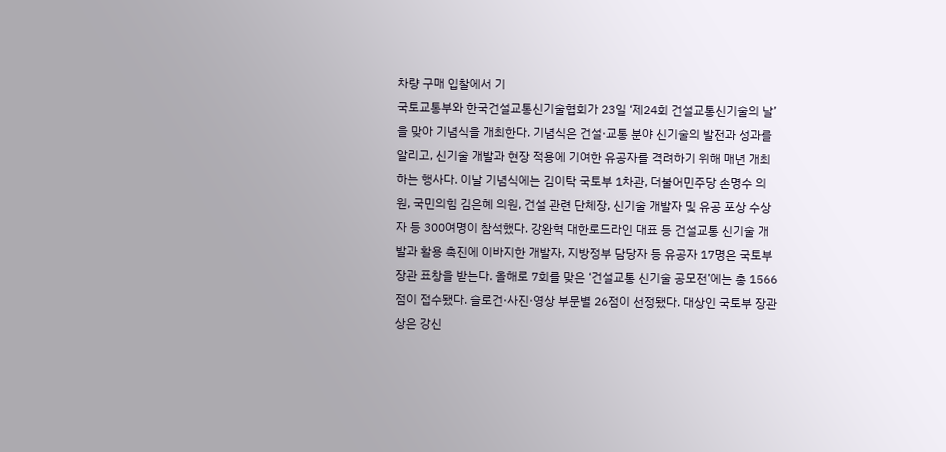차량 구매 입찰에서 기
국토교통부와 한국건설교통신기술협회가 23일 ‘제24회 건설교통신기술의 날’을 맞아 기념식을 개최한다. 기념식은 건설·교통 분야 신기술의 발전과 성과를 알리고, 신기술 개발과 현장 적용에 기여한 유공자를 격려하기 위해 매년 개최하는 행사다. 이날 기념식에는 김이탁 국토부 1차관, 더불어민주당 손명수 의원, 국민의힘 김은혜 의원, 건설 관련 단체장, 신기술 개발자 및 유공 포상 수상자 등 300여명이 참석했다. 강완혁 대한로드라인 대표 등 건설교통 신기술 개발과 활용 촉진에 이바지한 개발자, 지방정부 담당자 등 유공자 17명은 국토부 장관 표창을 받는다. 올해로 7회를 맞은 ‘건설교통 신기술 공모전’에는 총 1566점이 접수됐다. 슬로건·사진·영상 부문별 26점이 선정됐다. 대상인 국토부 장관상은 강신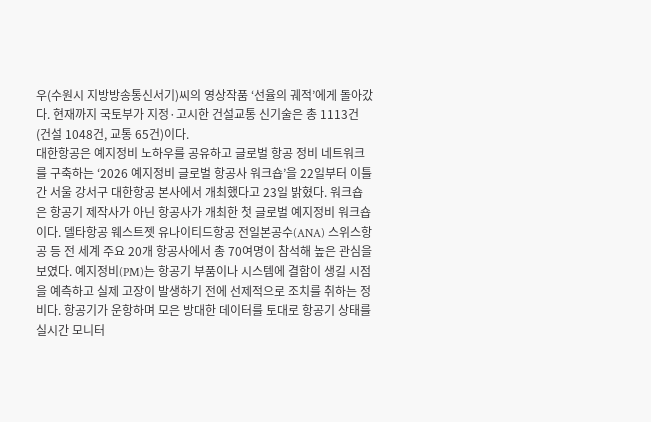우(수원시 지방방송통신서기)씨의 영상작품 ‘선율의 궤적’에게 돌아갔다. 현재까지 국토부가 지정·고시한 건설교통 신기술은 총 1113건(건설 1048건, 교통 65건)이다.
대한항공은 예지정비 노하우를 공유하고 글로벌 항공 정비 네트워크를 구축하는 ‘2026 예지정비 글로벌 항공사 워크숍’을 22일부터 이틀간 서울 강서구 대한항공 본사에서 개최했다고 23일 밝혔다. 워크숍은 항공기 제작사가 아닌 항공사가 개최한 첫 글로벌 예지정비 워크숍이다. 델타항공 웨스트젯 유나이티드항공 전일본공수(ANA) 스위스항공 등 전 세계 주요 20개 항공사에서 총 70여명이 참석해 높은 관심을 보였다. 예지정비(PM)는 항공기 부품이나 시스템에 결함이 생길 시점을 예측하고 실제 고장이 발생하기 전에 선제적으로 조치를 취하는 정비다. 항공기가 운항하며 모은 방대한 데이터를 토대로 항공기 상태를 실시간 모니터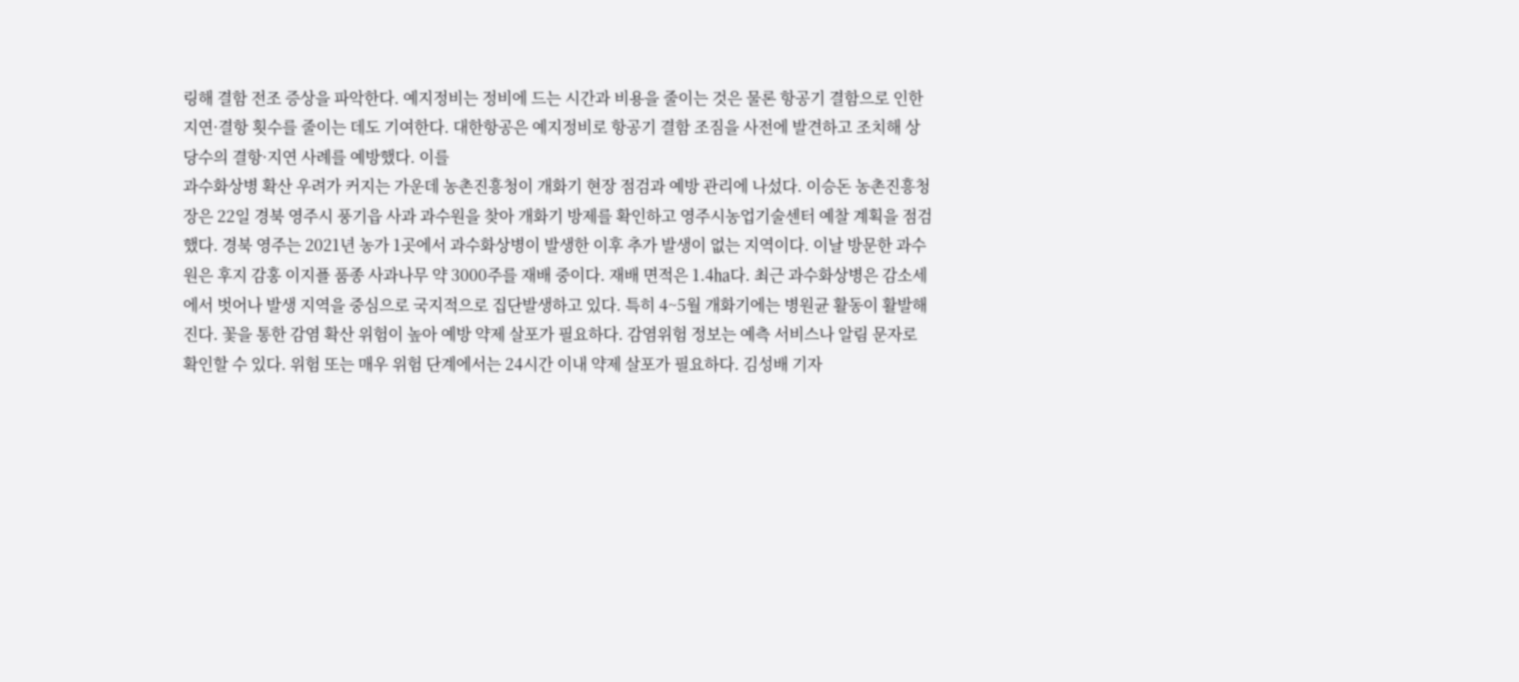링해 결함 전조 증상을 파악한다. 예지정비는 정비에 드는 시간과 비용을 줄이는 것은 물론 항공기 결함으로 인한 지연·결항 횟수를 줄이는 데도 기여한다. 대한항공은 예지정비로 항공기 결함 조짐을 사전에 발견하고 조치해 상당수의 결항·지연 사례를 예방했다. 이를
과수화상병 확산 우려가 커지는 가운데 농촌진흥청이 개화기 현장 점검과 예방 관리에 나섰다. 이승돈 농촌진흥청장은 22일 경북 영주시 풍기읍 사과 과수원을 찾아 개화기 방제를 확인하고 영주시농업기술센터 예찰 계획을 점검했다. 경북 영주는 2021년 농가 1곳에서 과수화상병이 발생한 이후 추가 발생이 없는 지역이다. 이날 방문한 과수원은 후지 감홍 이지플 품종 사과나무 약 3000주를 재배 중이다. 재배 면적은 1.4㏊다. 최근 과수화상병은 감소세에서 벗어나 발생 지역을 중심으로 국지적으로 집단발생하고 있다. 특히 4~5월 개화기에는 병원균 활동이 활발해진다. 꽃을 통한 감염 확산 위험이 높아 예방 약제 살포가 필요하다. 감염위험 정보는 예측 서비스나 알림 문자로 확인할 수 있다. 위험 또는 매우 위험 단계에서는 24시간 이내 약제 살포가 필요하다. 김성배 기자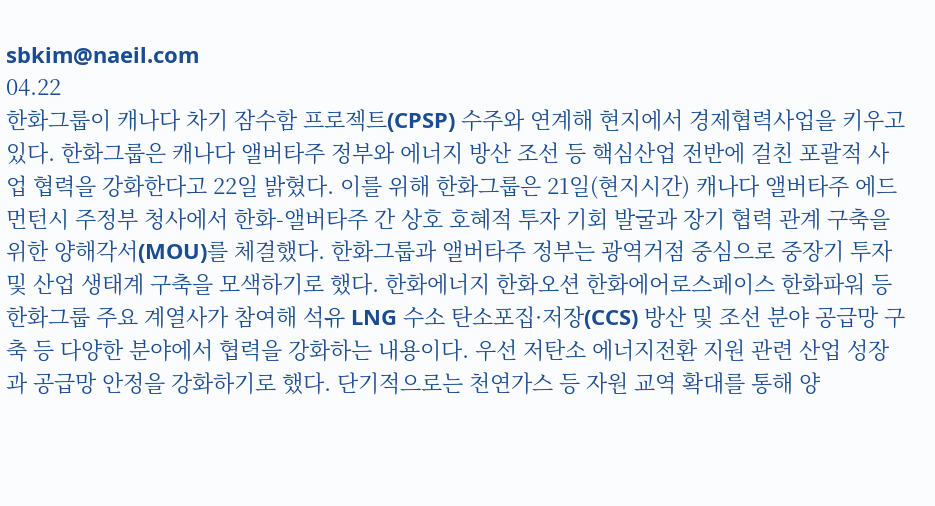sbkim@naeil.com
04.22
한화그룹이 캐나다 차기 잠수함 프로젝트(CPSP) 수주와 연계해 현지에서 경제협력사업을 키우고 있다. 한화그룹은 캐나다 앨버타주 정부와 에너지 방산 조선 등 핵심산업 전반에 걸친 포괄적 사업 협력을 강화한다고 22일 밝혔다. 이를 위해 한화그룹은 21일(현지시간) 캐나다 앨버타주 에드먼턴시 주정부 청사에서 한화-앨버타주 간 상호 호혜적 투자 기회 발굴과 장기 협력 관계 구축을 위한 양해각서(MOU)를 체결했다. 한화그룹과 앨버타주 정부는 광역거점 중심으로 중장기 투자 및 산업 생태계 구축을 모색하기로 했다. 한화에너지 한화오션 한화에어로스페이스 한화파워 등 한화그룹 주요 계열사가 참여해 석유 LNG 수소 탄소포집·저장(CCS) 방산 및 조선 분야 공급망 구축 등 다양한 분야에서 협력을 강화하는 내용이다. 우선 저탄소 에너지전환 지원 관련 산업 성장과 공급망 안정을 강화하기로 했다. 단기적으로는 천연가스 등 자원 교역 확대를 통해 양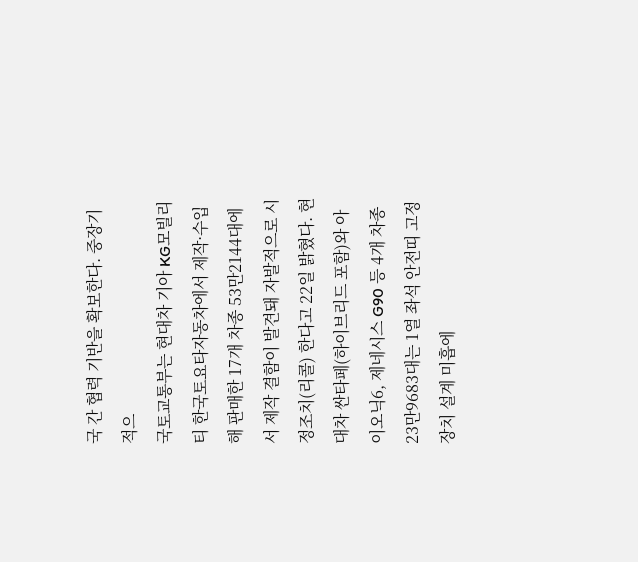국 간 협력 기반을 확보한다. 중장기적으
국토교통부는 현대차 기아 KG모빌리티 한국토요타자동차에서 제작·수입해 판매한 17개 차종 53만2144대에서 제작 결함이 발견돼 자발적으로 시정조치(리콜) 한다고 22일 밝혔다. 현대차 싼타페(하이브리드 포함)와 아이오닉6, 제네시스 G90 등 4개 차종 23만9683대는 1열 좌석 안전띠 고정 장치 설계 미흡에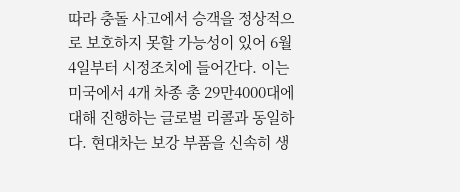따라 충돌 사고에서 승객을 정상적으로 보호하지 못할 가능성이 있어 6월 4일부터 시정조치에 들어간다. 이는 미국에서 4개 차종 총 29만4000대에 대해 진행하는 글로벌 리콜과 동일하다. 현대차는 보강 부품을 신속히 생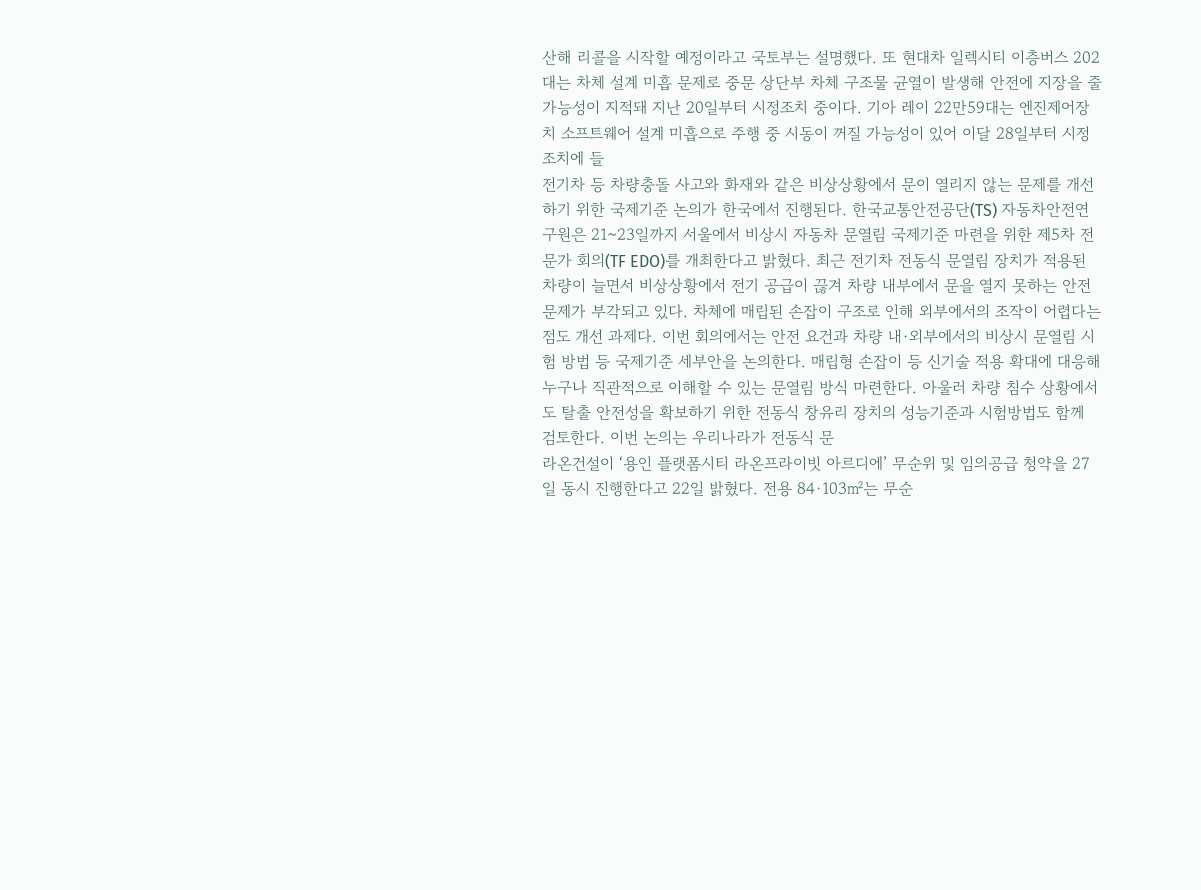산해 리콜을 시작할 예정이라고 국토부는 설명했다. 또 현대차 일렉시티 이층버스 202대는 차체 설계 미흡 문제로 중문 상단부 차체 구조물 균열이 발생해 안전에 지장을 줄 가능성이 지적돼 지난 20일부터 시정조치 중이다. 기아 레이 22만59대는 엔진제어장치 소프트웨어 설계 미흡으로 주행 중 시동이 꺼질 가능성이 있어 이달 28일부터 시정조치에 들
전기차 등 차량충돌 사고와 화재와 같은 비상상황에서 문이 열리지 않는 문제를 개선하기 위한 국제기준 논의가 한국에서 진행된다. 한국교통안전공단(TS) 자동차안전연구원은 21~23일까지 서울에서 비상시 자동차 문열림 국제기준 마련을 위한 제5차 전문가 회의(TF EDO)를 개최한다고 밝혔다. 최근 전기차 전동식 문열림 장치가 적용된 차량이 늘면서 비상상황에서 전기 공급이 끊겨 차량 내부에서 문을 열지 못하는 안전 문제가 부각되고 있다. 차체에 매립된 손잡이 구조로 인해 외부에서의 조작이 어렵다는 점도 개선 과제다. 이번 회의에서는 안전 요건과 차량 내·외부에서의 비상시 문열림 시험 방법 등 국제기준 세부안을 논의한다. 매립형 손잡이 등 신기술 적용 확대에 대응해 누구나 직관적으로 이해할 수 있는 문열림 방식 마련한다. 아울러 차량 침수 상황에서도 탈출 안전성을 확보하기 위한 전동식 창유리 장치의 성능기준과 시험방법도 함께 검토한다. 이번 논의는 우리나라가 전동식 문
라온건설이 ‘용인 플랫폼시티 라온프라이빗 아르디에’ 무순위 및 임의공급 청약을 27일 동시 진행한다고 22일 밝혔다. 전용 84·103㎡는 무순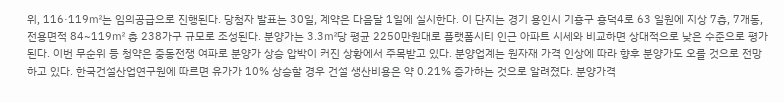위, 116·119㎡는 임의공급으로 진행된다. 당첨자 발표는 30일, 계약은 다음달 1일에 실시한다. 이 단지는 경기 용인시 기흥구 흥덕4로 63 일원에 지상 7층, 7개동, 전용면적 84~119㎡ 총 238가구 규모로 조성된다. 분양가는 3.3㎡당 평균 2250만원대로 플랫폼시티 인근 아파트 시세와 비교하면 상대적으로 낮은 수준으로 평가된다. 이번 무순위 등 청약은 중동전쟁 여파로 분양가 상승 압박이 커진 상황에서 주목받고 있다. 분양업계는 원자재 가격 인상에 따라 향후 분양가도 오를 것으로 전망하고 있다. 한국건설산업연구원에 따르면 유가가 10% 상승할 경우 건설 생산비용은 약 0.21% 증가하는 것으로 알려졌다. 분양가격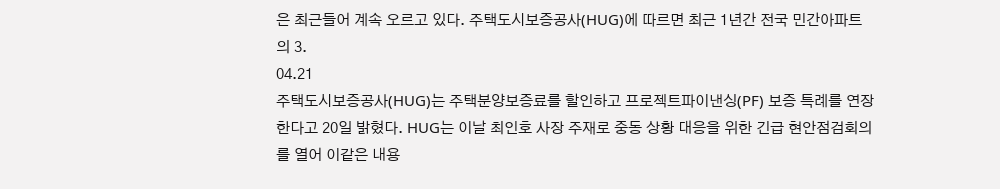은 최근들어 계속 오르고 있다. 주택도시보증공사(HUG)에 따르면 최근 1년간 전국 민간아파트의 3.
04.21
주택도시보증공사(HUG)는 주택분양보증료를 할인하고 프로젝트파이낸싱(PF) 보증 특례를 연장한다고 20일 밝혔다. HUG는 이날 최인호 사장 주재로 중동 상황 대응을 위한 긴급 현안점검회의를 열어 이같은 내용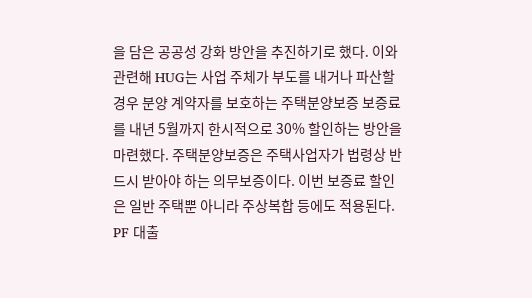을 담은 공공성 강화 방안을 추진하기로 했다. 이와 관련해 HUG는 사업 주체가 부도를 내거나 파산할 경우 분양 계약자를 보호하는 주택분양보증 보증료를 내년 5월까지 한시적으로 30% 할인하는 방안을 마련했다. 주택분양보증은 주택사업자가 법령상 반드시 받아야 하는 의무보증이다. 이번 보증료 할인은 일반 주택뿐 아니라 주상복합 등에도 적용된다. PF 대출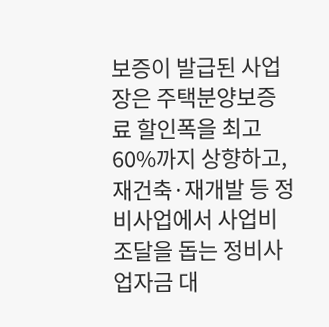보증이 발급된 사업장은 주택분양보증료 할인폭을 최고 60%까지 상향하고, 재건축·재개발 등 정비사업에서 사업비 조달을 돕는 정비사업자금 대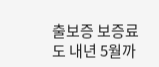출보증 보증료도 내년 5월까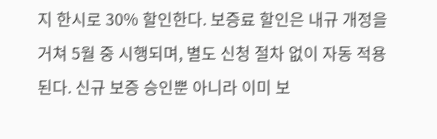지 한시로 30% 할인한다. 보증료 할인은 내규 개정을 거쳐 5월 중 시행되며, 별도 신청 절차 없이 자동 적용된다. 신규 보증 승인뿐 아니라 이미 보